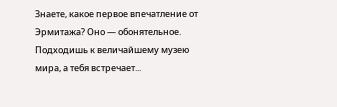Знаете, какое первое впечатление от Эрмитажа? Оно — обонятельное. Подходишь к величайшему музею мира, а тебя встречает...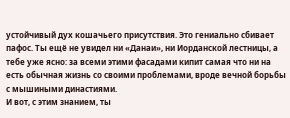устойчивый дух кошачьего присутствия. Это гениально сбивает пафос. Ты ещё не увидел ни «Данаи», ни Иорданской лестницы, а тебе уже ясно: за всеми этими фасадами кипит самая что ни на есть обычная жизнь со своими проблемами, вроде вечной борьбы с мышиными династиями.
И вот, с этим знанием, ты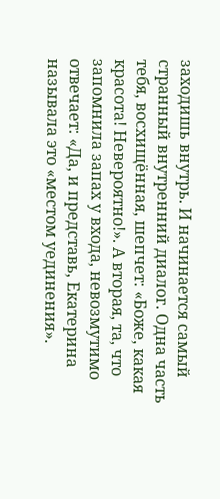заходишь внутрь. И начинается самый странный внутренний диалог. Одна часть тебя, восхищённая, шепчет: «Боже, какая красота! Невероятно!». А вторая, та, что запомнила запах у входа, невозмутимо отвечает: «Да, и представь, Екатерина называла это «местом уединения».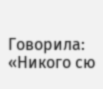Говорила: «Никого сю